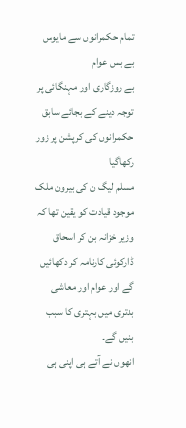تمام حکمرانوں سے مایوس بے بس عوام
بے روزگاری اور مہنگائی پر توجہ دینے کے بجائے سابق حکمرانوں کی کرپشن پر زور رکھاگیا
مسلم لیگ ن کی بیرون ملک موجود قیادت کو یقین تھا کہ وزیر خزانہ بن کر اسحاق ڈارکوئی کارنامہ کر دکھائیں گے اور عوام اور معاشی بدتری میں بہتری کا سبب بنیں گے۔
انھوں نے آتے ہی اپنی ہی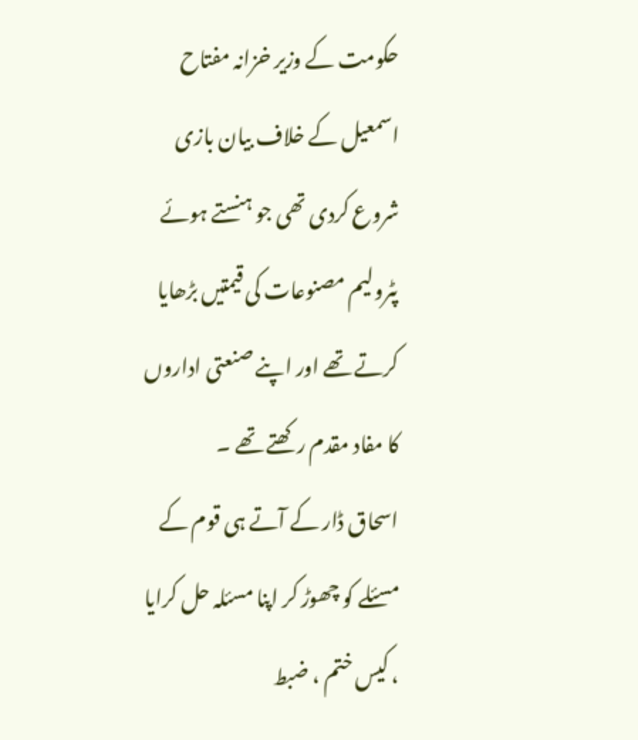حکومت کے وزیر خزانہ مفتاح اسمعیل کے خلاف بیان بازی شروع کردی تھی جو ہنستے ہوئے پٹرولیم مصنوعات کی قیمتیں بڑھایا کرتے تھے اور اپنے صنعتی اداروں کا مفاد مقدم رکھتے تھے ۔
اسحاق ڈار کے آتے ہی قوم کے مسئلے کو چھوڑ کر اپنا مسئلہ حل کرایا ، کیس ختم ، ضبط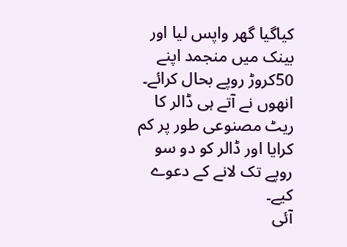کیاگیا گھر واپس لیا اور بینک میں منجمد اپنے 50کروڑ روپے بحال کرائے۔ انھوں نے آتے ہی ڈالر کا ریٹ مصنوعی طور پر کم کرایا اور ڈالر کو دو سو روپے تک لانے کے دعوے کیے۔
آئی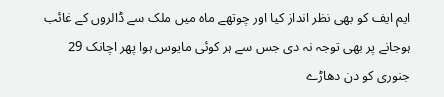ایم ایف کو بھی نظر انداز کیا اور چوتھے ماہ میں ملک سے ڈالروں کے غائب ہوجانے پر بھی توجہ نہ دی جس سے ہر کوئی مایوس ہوا پھر اچانک 29 جنوری کو دن دھاڑے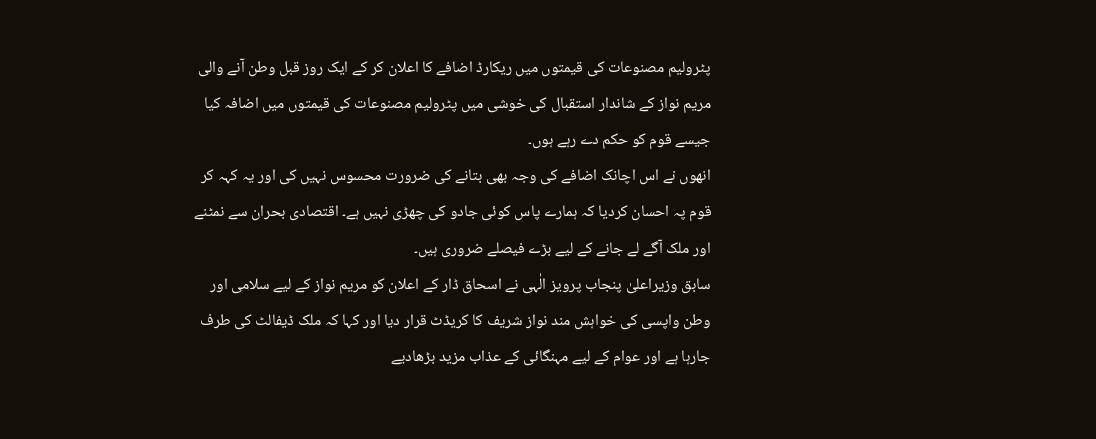پٹرولیم مصنوعات کی قیمتوں میں ریکارڈ اضافے کا اعلان کر کے ایک روز قبل وطن آنے والی مریم نواز کے شاندار استقبال کی خوشی میں پٹرولیم مصنوعات کی قیمتوں میں اضافہ کیا جیسے قوم کو حکم دے رہے ہوں۔
انھوں نے اس اچانک اضافے کی وجہ بھی بتانے کی ضرورت محسوس نہیں کی اور یہ کہہ کر قوم پہ احسان کردیا کہ ہمارے پاس کوئی جادو کی چھڑی نہیں ہے۔ اقتصادی بحران سے نمٹنے اور ملک آگے لے جانے کے لیے بڑے فیصلے ضروری ہیں۔
سابق وزیراعلیٰ پنجاب پرویز الٰہی نے اسحاق ڈار کے اعلان کو مریم نواز کے لیے سلامی اور وطن واپسی کی خواہش مند نواز شریف کا کریڈٹ قرار دیا اور کہا کہ ملک ڈیفالٹ کی طرف جارہا ہے اور عوام کے لیے مہنگائی کے عذاب مزید بڑھادیے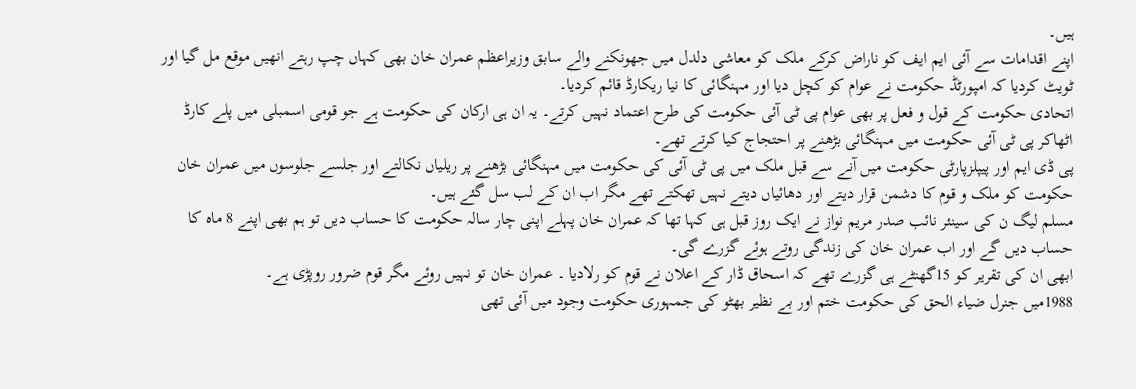ہیں۔
اپنے اقدامات سے آئی ایم ایف کو ناراض کرکے ملک کو معاشی دلدل میں جھونکنے والے سابق وزیراعظم عمران خان بھی کہاں چپ رہتے انھیں موقع مل گیا اور ٹویٹ کردیا کہ امپورٹڈ حکومت نے عوام کو کچل دیا اور مہنگائی کا نیا ریکارڈ قائم کردیا۔
اتحادی حکومت کے قول و فعل پر بھی عوام پی ٹی آئی حکومت کی طرح اعتماد نہیں کرتے۔ یہ ان ہی ارکان کی حکومت ہے جو قومی اسمبلی میں پلے کارڈ اٹھاکر پی ٹی آئی حکومت میں مہنگائی بڑھنے پر احتجاج کیا کرتے تھے۔
پی ڈی ایم اور پیپلزپارٹی حکومت میں آنے سے قبل ملک میں پی ٹی آئی کی حکومت میں مہنگائی بڑھنے پر ریلیاں نکالتے اور جلسے جلوسوں میں عمران خان حکومت کو ملک و قوم کا دشمن قرار دیتے اور دھائیاں دیتے نہیں تھکتے تھے مگر اب ان کے لب سل گئے ہیں۔
مسلم لیگ ن کی سینئر نائب صدر مریم نواز نے ایک روز قبل ہی کہا تھا کہ عمران خان پہلے اپنی چار سالہ حکومت کا حساب دیں تو ہم بھی اپنے 8 ماہ کا حساب دیں گے اور اب عمران خان کی زندگی روتے ہوئے گزرے گی۔
ابھی ان کی تقریر کو 15گھنٹے ہی گزرے تھے کہ اسحاق ڈار کے اعلان نے قوم کو رلادیا ۔ عمران خان تو نہیں روئے مگر قوم ضرور روپڑی ہے۔
1988میں جنرل ضیاء الحق کی حکومت ختم اور بے نظیر بھٹو کی جمہوری حکومت وجود میں آئی تھی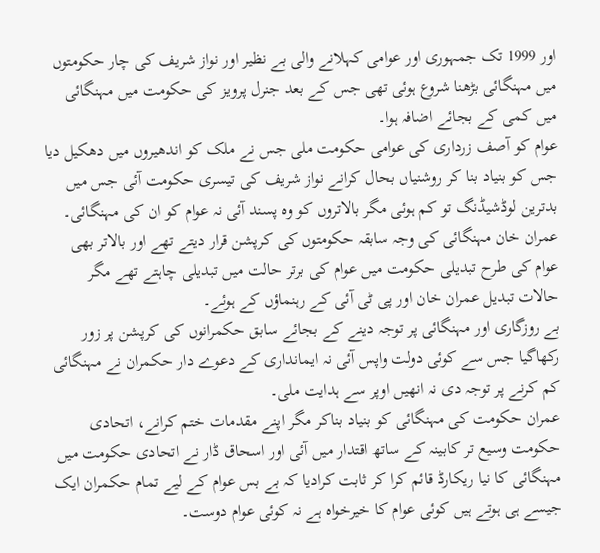اور 1999 تک جمہوری اور عوامی کہلانے والی بے نظیر اور نواز شریف کی چار حکومتوں میں مہنگائی بڑھنا شروع ہوئی تھی جس کے بعد جنرل پرویز کی حکومت میں مہنگائی میں کمی کے بجائے اضافہ ہوا۔
عوام کو آصف زرداری کی عوامی حکومت ملی جس نے ملک کو اندھیروں میں دھکیل دیا جس کو بنیاد بنا کر روشنیاں بحال کرانے نواز شریف کی تیسری حکومت آئی جس میں بدترین لوڈشیڈنگ تو کم ہوئی مگر بالاتروں کو وہ پسند آئی نہ عوام کو ان کی مہنگائی۔ عمران خان مہنگائی کی وجہ سابقہ حکومتوں کی کرپشن قرار دیتے تھے اور بالاتر بھی عوام کی طرح تبدیلی حکومت میں عوام کی برتر حالت میں تبدیلی چاہتے تھے مگر حالات تبدیل عمران خان اور پی ٹی آئی کے رہنماؤں کے ہوئے۔
بے روزگاری اور مہنگائی پر توجہ دینے کے بجائے سابق حکمرانوں کی کرپشن پر زور رکھاگیا جس سے کوئی دولت واپس آئی نہ ایمانداری کے دعوے دار حکمران نے مہنگائی کم کرنے پر توجہ دی نہ انھیں اوپر سے ہدایت ملی۔
عمران حکومت کی مہنگائی کو بنیاد بناکر مگر اپنے مقدمات ختم کرانے، اتحادی حکومت وسیع تر کابینہ کے ساتھ اقتدار میں آئی اور اسحاق ڈار نے اتحادی حکومت میں مہنگائی کا نیا ریکارڈ قائم کرا کر ثابت کرادیا کہ بے بس عوام کے لیے تمام حکمران ایک جیسے ہی ہوتے ہیں کوئی عوام کا خیرخواہ ہے نہ کوئی عوام دوست۔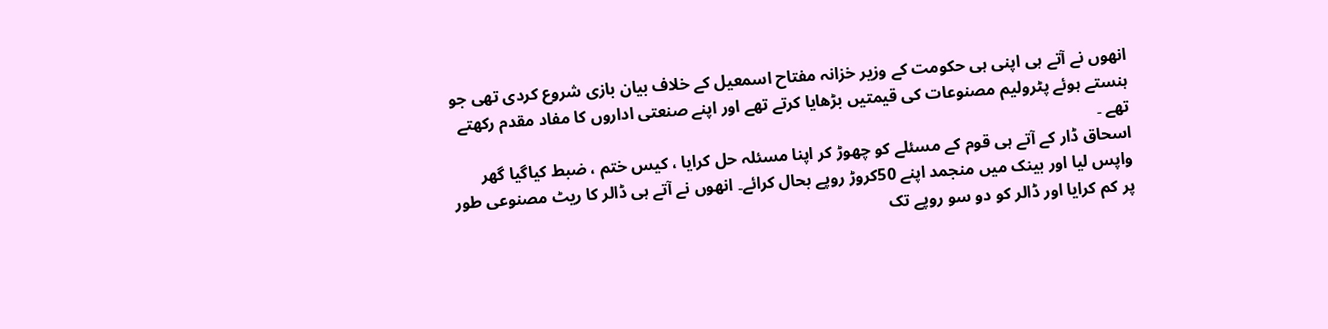انھوں نے آتے ہی اپنی ہی حکومت کے وزیر خزانہ مفتاح اسمعیل کے خلاف بیان بازی شروع کردی تھی جو ہنستے ہوئے پٹرولیم مصنوعات کی قیمتیں بڑھایا کرتے تھے اور اپنے صنعتی اداروں کا مفاد مقدم رکھتے تھے ۔
اسحاق ڈار کے آتے ہی قوم کے مسئلے کو چھوڑ کر اپنا مسئلہ حل کرایا ، کیس ختم ، ضبط کیاگیا گھر واپس لیا اور بینک میں منجمد اپنے 50کروڑ روپے بحال کرائے۔ انھوں نے آتے ہی ڈالر کا ریٹ مصنوعی طور پر کم کرایا اور ڈالر کو دو سو روپے تک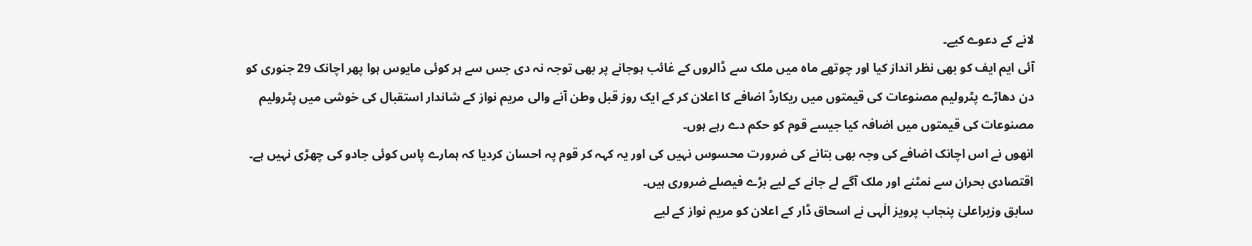لانے کے دعوے کیے۔
آئی ایم ایف کو بھی نظر انداز کیا اور چوتھے ماہ میں ملک سے ڈالروں کے غائب ہوجانے پر بھی توجہ نہ دی جس سے ہر کوئی مایوس ہوا پھر اچانک 29 جنوری کو دن دھاڑے پٹرولیم مصنوعات کی قیمتوں میں ریکارڈ اضافے کا اعلان کر کے ایک روز قبل وطن آنے والی مریم نواز کے شاندار استقبال کی خوشی میں پٹرولیم مصنوعات کی قیمتوں میں اضافہ کیا جیسے قوم کو حکم دے رہے ہوں۔
انھوں نے اس اچانک اضافے کی وجہ بھی بتانے کی ضرورت محسوس نہیں کی اور یہ کہہ کر قوم پہ احسان کردیا کہ ہمارے پاس کوئی جادو کی چھڑی نہیں ہے۔ اقتصادی بحران سے نمٹنے اور ملک آگے لے جانے کے لیے بڑے فیصلے ضروری ہیں۔
سابق وزیراعلیٰ پنجاب پرویز الٰہی نے اسحاق ڈار کے اعلان کو مریم نواز کے لیے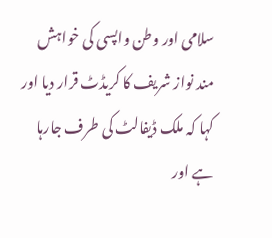سلامی اور وطن واپسی کی خواہش مند نواز شریف کا کریڈٹ قرار دیا اور کہا کہ ملک ڈیفالٹ کی طرف جارہا ہے اور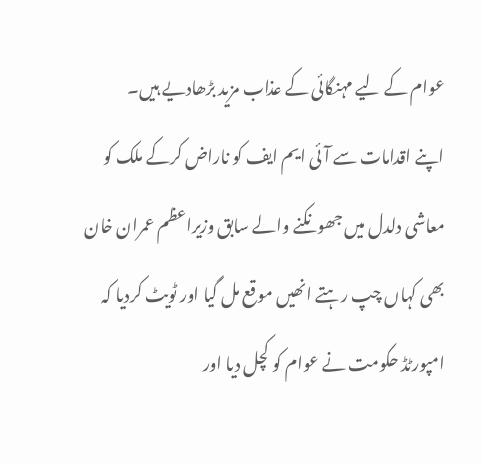عوام کے لیے مہنگائی کے عذاب مزید بڑھادیے ہیں۔
اپنے اقدامات سے آئی ایم ایف کو ناراض کرکے ملک کو معاشی دلدل میں جھونکنے والے سابق وزیراعظم عمران خان بھی کہاں چپ رہتے انھیں موقع مل گیا اور ٹویٹ کردیا کہ امپورٹڈ حکومت نے عوام کو کچل دیا اور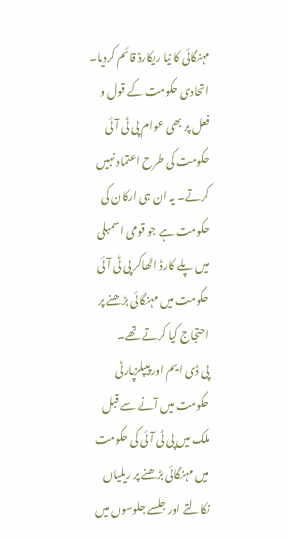مہنگائی کا نیا ریکارڈ قائم کردیا۔
اتحادی حکومت کے قول و فعل پر بھی عوام پی ٹی آئی حکومت کی طرح اعتماد نہیں کرتے۔ یہ ان ہی ارکان کی حکومت ہے جو قومی اسمبلی میں پلے کارڈ اٹھاکر پی ٹی آئی حکومت میں مہنگائی بڑھنے پر احتجاج کیا کرتے تھے۔
پی ڈی ایم اور پیپلزپارٹی حکومت میں آنے سے قبل ملک میں پی ٹی آئی کی حکومت میں مہنگائی بڑھنے پر ریلیاں نکالتے اور جلسے جلوسوں میں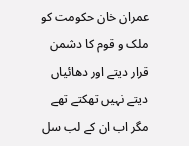عمران خان حکومت کو ملک و قوم کا دشمن قرار دیتے اور دھائیاں دیتے نہیں تھکتے تھے مگر اب ان کے لب سل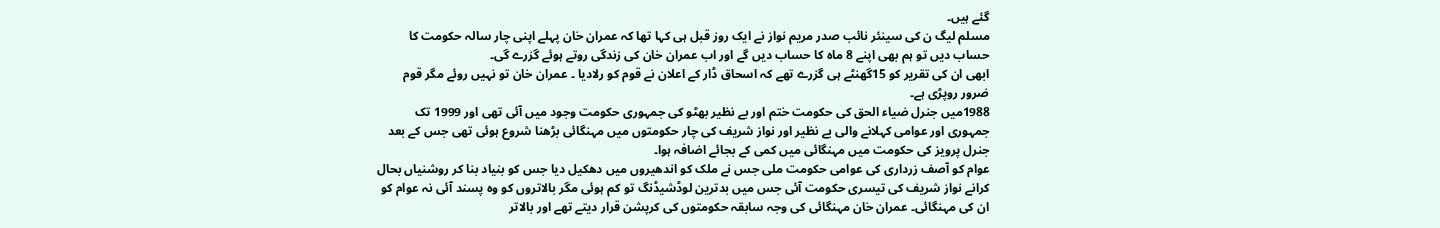گئے ہیں۔
مسلم لیگ ن کی سینئر نائب صدر مریم نواز نے ایک روز قبل ہی کہا تھا کہ عمران خان پہلے اپنی چار سالہ حکومت کا حساب دیں تو ہم بھی اپنے 8 ماہ کا حساب دیں گے اور اب عمران خان کی زندگی روتے ہوئے گزرے گی۔
ابھی ان کی تقریر کو 15گھنٹے ہی گزرے تھے کہ اسحاق ڈار کے اعلان نے قوم کو رلادیا ۔ عمران خان تو نہیں روئے مگر قوم ضرور روپڑی ہے۔
1988میں جنرل ضیاء الحق کی حکومت ختم اور بے نظیر بھٹو کی جمہوری حکومت وجود میں آئی تھی اور 1999 تک جمہوری اور عوامی کہلانے والی بے نظیر اور نواز شریف کی چار حکومتوں میں مہنگائی بڑھنا شروع ہوئی تھی جس کے بعد جنرل پرویز کی حکومت میں مہنگائی میں کمی کے بجائے اضافہ ہوا۔
عوام کو آصف زرداری کی عوامی حکومت ملی جس نے ملک کو اندھیروں میں دھکیل دیا جس کو بنیاد بنا کر روشنیاں بحال کرانے نواز شریف کی تیسری حکومت آئی جس میں بدترین لوڈشیڈنگ تو کم ہوئی مگر بالاتروں کو وہ پسند آئی نہ عوام کو ان کی مہنگائی۔ عمران خان مہنگائی کی وجہ سابقہ حکومتوں کی کرپشن قرار دیتے تھے اور بالاتر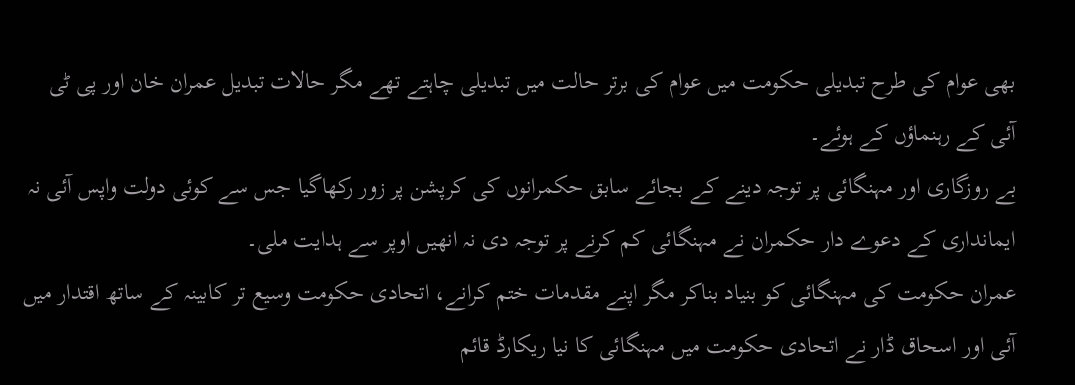بھی عوام کی طرح تبدیلی حکومت میں عوام کی برتر حالت میں تبدیلی چاہتے تھے مگر حالات تبدیل عمران خان اور پی ٹی آئی کے رہنماؤں کے ہوئے۔
بے روزگاری اور مہنگائی پر توجہ دینے کے بجائے سابق حکمرانوں کی کرپشن پر زور رکھاگیا جس سے کوئی دولت واپس آئی نہ ایمانداری کے دعوے دار حکمران نے مہنگائی کم کرنے پر توجہ دی نہ انھیں اوپر سے ہدایت ملی۔
عمران حکومت کی مہنگائی کو بنیاد بناکر مگر اپنے مقدمات ختم کرانے، اتحادی حکومت وسیع تر کابینہ کے ساتھ اقتدار میں آئی اور اسحاق ڈار نے اتحادی حکومت میں مہنگائی کا نیا ریکارڈ قائم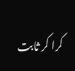کرا کر ثابت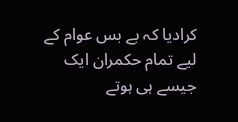کرادیا کہ بے بس عوام کے لیے تمام حکمران ایک جیسے ہی ہوتے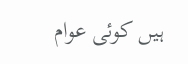ہیں کوئی عوام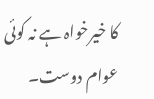کا خیرخواہ ہے نہ کوئی عوام دوست۔